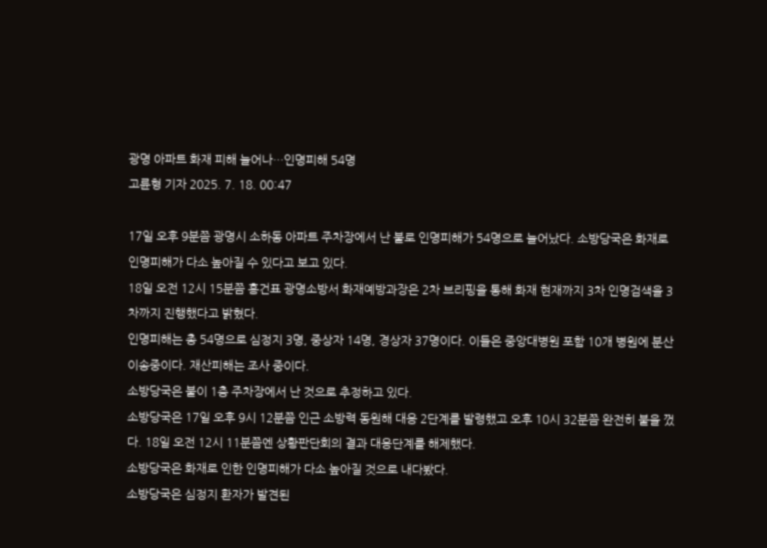광명 아파트 화재 피해 늘어나…인명피해 54명
고륜형 기자 2025. 7. 18. 00:47

17일 오후 9분쯤 광명시 소하동 아파트 주차장에서 난 불로 인명피해가 54명으로 늘어났다. 소방당국은 화재로 인명피해가 다소 높아질 수 있다고 보고 있다.
18일 오전 12시 15분쯤 홍건표 광명소방서 화재예방과장은 2차 브리핑을 통해 화재 현재까지 3차 인명검색을 3차까지 진행했다고 밝혔다.
인명피해는 총 54명으로 심정지 3명, 중상자 14명, 경상자 37명이다. 이들은 중앙대병원 포함 10개 병원에 분산 이송중이다. 재산피해는 조사 중이다.
소방당국은 불이 1층 주차장에서 난 것으로 추정하고 있다.
소방당국은 17일 오후 9시 12분쯤 인근 소방력 동원해 대응 2단계를 발령했고 오후 10시 32분쯤 완전히 불을 껐다. 18일 오전 12시 11분쯤엔 상황판단회의 결과 대응단계를 해제했다.
소방당국은 화재로 인한 인명피해가 다소 높아질 것으로 내다봤다.
소방당국은 심정지 환자가 발견된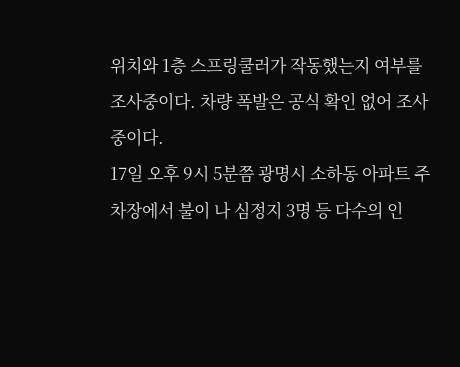위치와 1층 스프링쿨러가 작동했는지 여부를 조사중이다. 차량 폭발은 공식 확인 없어 조사 중이다.
17일 오후 9시 5분쯤 광명시 소하동 아파트 주차장에서 불이 나 심정지 3명 등 다수의 인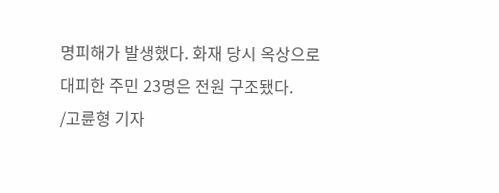명피해가 발생했다. 화재 당시 옥상으로 대피한 주민 23명은 전원 구조됐다.
/고륜형 기자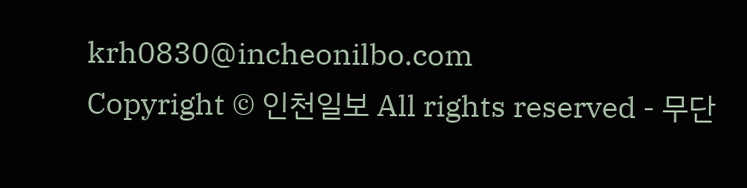krh0830@incheonilbo.com
Copyright © 인천일보 All rights reserved - 무단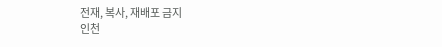전재, 복사, 재배포 금지
인천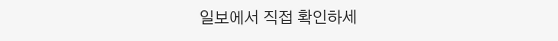일보에서 직접 확인하세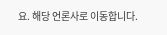요. 해당 언론사로 이동합니다.